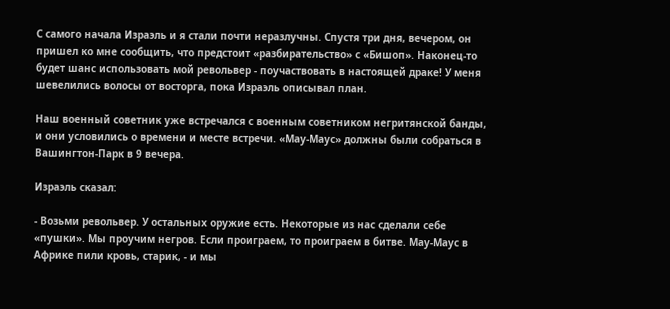С самого начала Израэль и я стали почти неразлучны. Спустя три дня, вечером, он пришел ко мне сообщить, что предстоит «разбирательство» с «Бишоп». Наконец-то будет шанс использовать мой револьвер - поучаствовать в настоящей драке! У меня шевелились волосы от восторга, пока Израэль описывал план.

Наш военный советник уже встречался с военным советником негритянской банды, и они условились о времени и месте встречи. «Мау-Маус» должны были собраться в Вашингтон-Парк в 9 вечера.

Израэль сказал:

- Возьми револьвер. У остальных оружие есть. Некоторые из нас сделали себе «пушки». Мы проучим негров. Если проиграем, то проиграем в битве. Мау-Маус в Африке пили кровь, старик, - и мы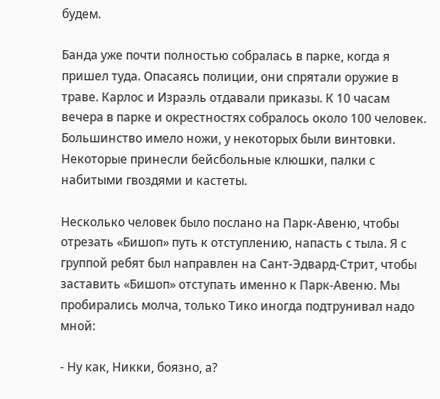будем.

Банда уже почти полностью собралась в парке, когда я пришел туда. Опасаясь полиции, они спрятали оружие в траве. Карлос и Израэль отдавали приказы. К 10 часам вечера в парке и окрестностях собралось около 100 человек. Большинство имело ножи, у некоторых были винтовки. Некоторые принесли бейсбольные клюшки, палки с набитыми гвоздями и кастеты.

Несколько человек было послано на Парк-Авеню, чтобы отрезать «Бишоп» путь к отступлению, напасть с тыла. Я с группой ребят был направлен на Сант-Эдвард-Стрит, чтобы заставить «Бишоп» отступать именно к Парк-Авеню. Мы пробирались молча, только Тико иногда подтрунивал надо мной:

- Ну как, Никки, боязно, а?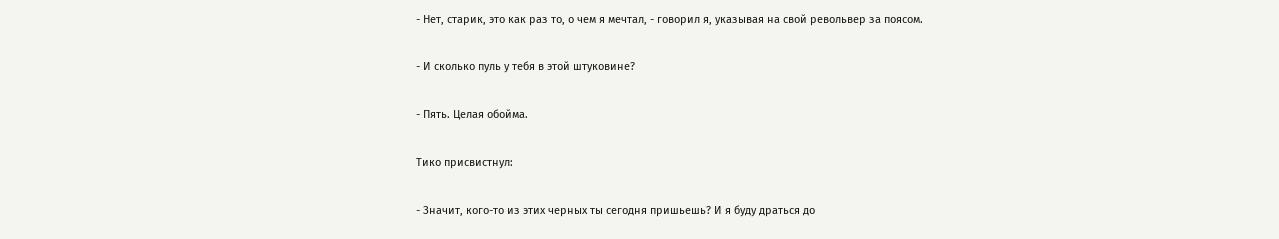- Нет, старик, это как раз то, о чем я мечтал, - говорил я, указывая на свой револьвер за поясом.

- И сколько пуль у тебя в этой штуковине?

- Пять. Целая обойма.

Тико присвистнул:

- Значит, кого-то из этих черных ты сегодня пришьешь? И я буду драться до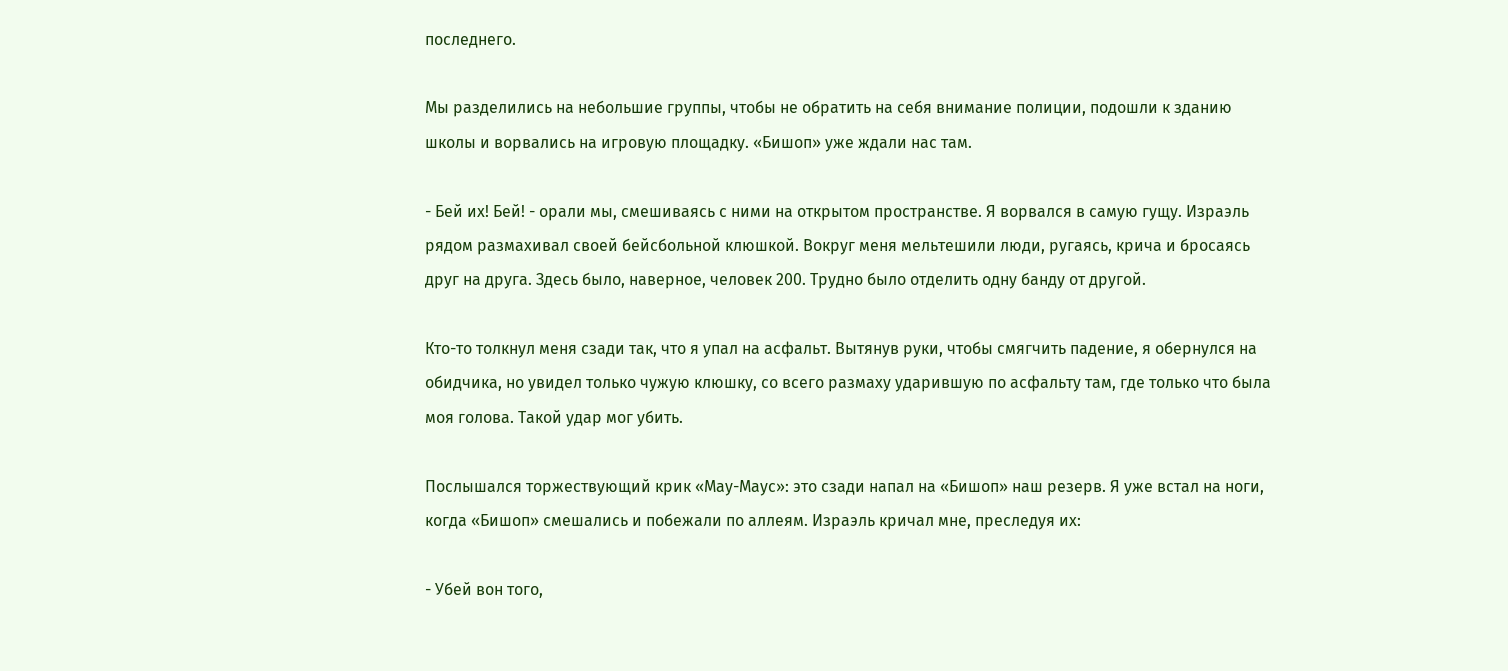последнего.

Мы разделились на небольшие группы, чтобы не обратить на себя внимание полиции, подошли к зданию школы и ворвались на игровую площадку. «Бишоп» уже ждали нас там.

- Бей их! Бей! - орали мы, смешиваясь с ними на открытом пространстве. Я ворвался в самую гущу. Израэль рядом размахивал своей бейсбольной клюшкой. Вокруг меня мельтешили люди, ругаясь, крича и бросаясь друг на друга. Здесь было, наверное, человек 200. Трудно было отделить одну банду от другой.

Кто-то толкнул меня сзади так, что я упал на асфальт. Вытянув руки, чтобы смягчить падение, я обернулся на обидчика, но увидел только чужую клюшку, со всего размаху ударившую по асфальту там, где только что была моя голова. Такой удар мог убить.

Послышался торжествующий крик «Мау-Маус»: это сзади напал на «Бишоп» наш резерв. Я уже встал на ноги, когда «Бишоп» смешались и побежали по аллеям. Израэль кричал мне, преследуя их:

- Убей вон того,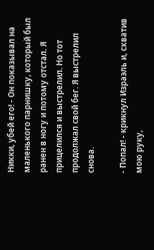Никки, убей его! - Он показывал на маленького парнишку, который был ранен в ногу и потому отстал. Я прицелился и выстрелил. Но тот продолжал свой бег. Я выстрелил снова.

- Попал! - крикнул Израэль и, схватив мою руку,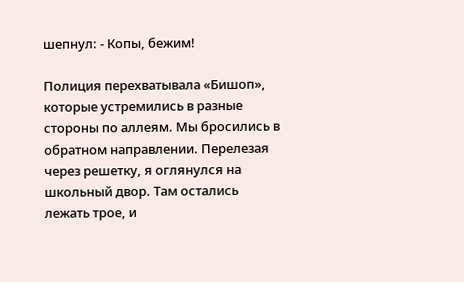шепнул: - Копы, бежим!

Полиция перехватывала «Бишоп», которые устремились в разные стороны по аллеям. Мы бросились в обратном направлении. Перелезая через решетку, я оглянулся на школьный двор. Там остались лежать трое, и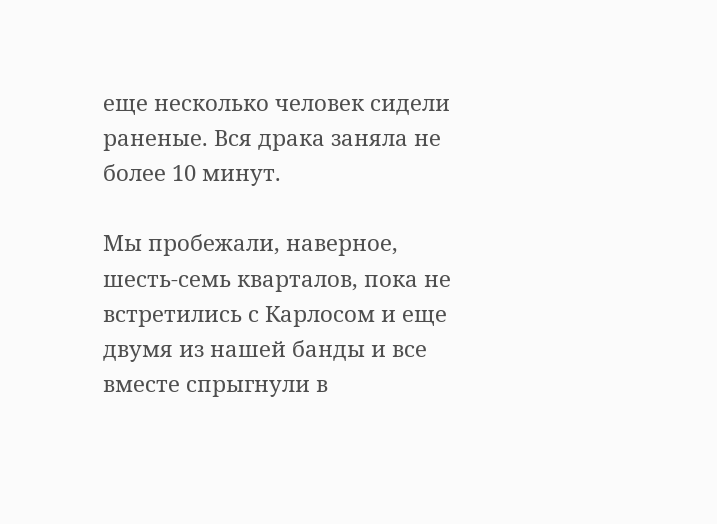еще несколько человек сидели раненые. Вся драка заняла не более 10 минут.

Мы пробежали, наверное, шесть-семь кварталов, пока не встретились с Карлосом и еще двумя из нашей банды и все вместе спрыгнули в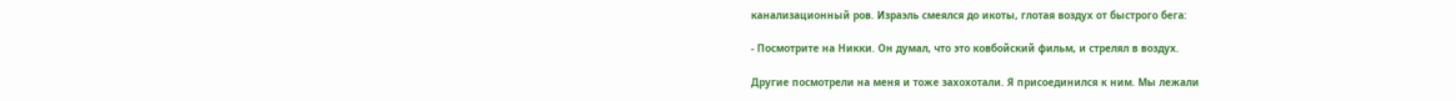канализационный ров. Израэль смеялся до икоты, глотая воздух от быстрого бега:

- Посмотрите на Никки. Он думал, что это ковбойский фильм, и стрелял в воздух.

Другие посмотрели на меня и тоже захохотали. Я присоединился к ним. Мы лежали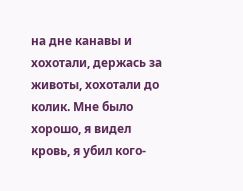на дне канавы и хохотали, держась за животы, хохотали до колик. Мне было хорошо, я видел кровь, я убил кого-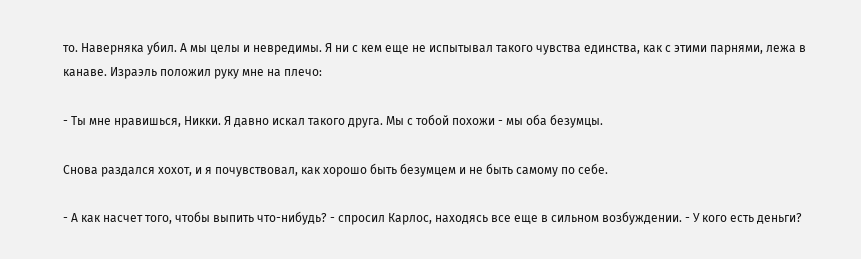то. Наверняка убил. А мы целы и невредимы. Я ни с кем еще не испытывал такого чувства единства, как с этими парнями, лежа в канаве. Израэль положил руку мне на плечо:

- Ты мне нравишься, Никки. Я давно искал такого друга. Мы с тобой похожи - мы оба безумцы.

Снова раздался хохот, и я почувствовал, как хорошо быть безумцем и не быть самому по себе.

- А как насчет того, чтобы выпить что-нибудь? - спросил Карлос, находясь все еще в сильном возбуждении. - У кого есть деньги?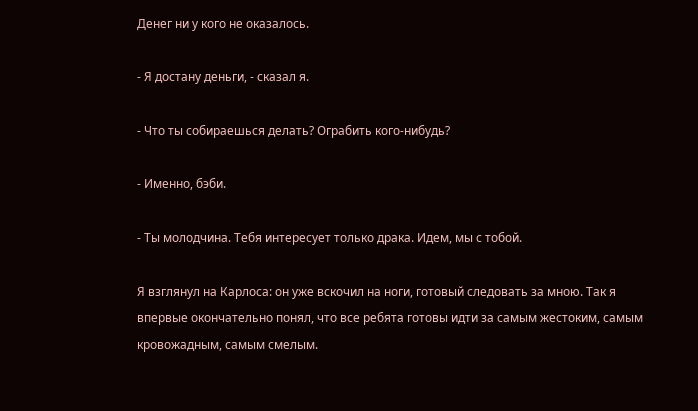Денег ни у кого не оказалось.

- Я достану деньги, - сказал я.

- Что ты собираешься делать? Ограбить кого-нибудь?

- Именно, бэби.

- Ты молодчина. Тебя интересует только драка. Идем, мы с тобой.

Я взглянул на Карлоса: он уже вскочил на ноги, готовый следовать за мною. Так я впервые окончательно понял, что все ребята готовы идти за самым жестоким, самым кровожадным, самым смелым.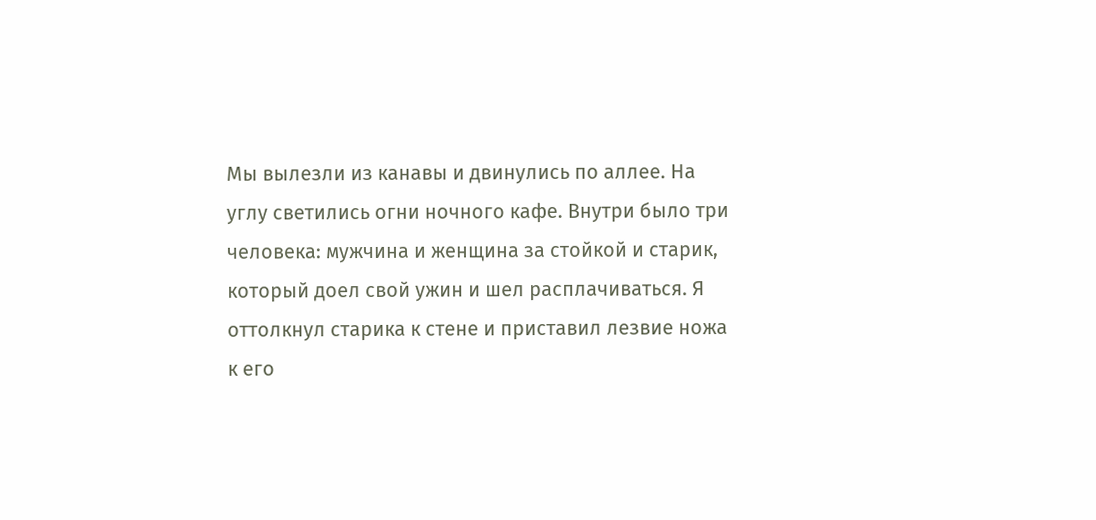Мы вылезли из канавы и двинулись по аллее. На углу светились огни ночного кафе. Внутри было три человека: мужчина и женщина за стойкой и старик, который доел свой ужин и шел расплачиваться. Я оттолкнул старика к стене и приставил лезвие ножа к его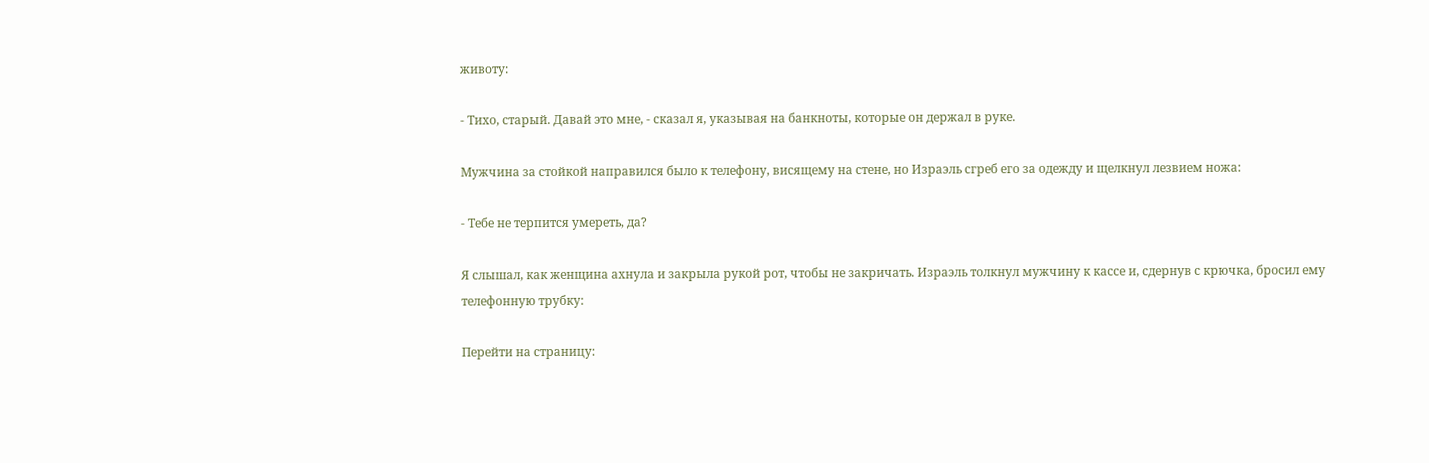животу:

- Тихо, старый. Давай это мне, - сказал я, указывая на банкноты, которые он держал в руке.

Мужчина за стойкой направился было к телефону, висящему на стене, но Израэль сгреб его за одежду и щелкнул лезвием ножа:

- Тебе не терпится умереть, да?

Я слышал, как женщина ахнула и закрыла рукой рот, чтобы не закричать. Израэль толкнул мужчину к кассе и, сдернув с крючка, бросил ему телефонную трубку:

Перейти на страницу: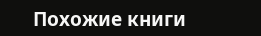Похожие книги